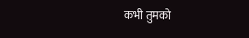कभी तुमको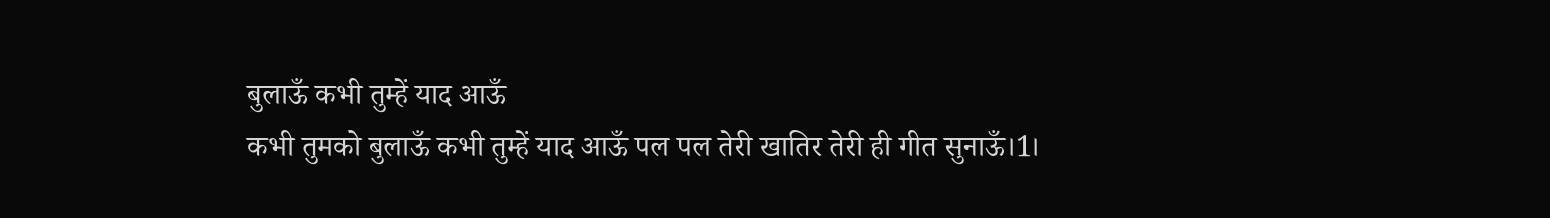बुलाऊँ कभी तुम्हें याद आऊँ
कभी तुमको बुलाऊँ कभी तुम्हें याद आऊँ पल पल तेरी खातिर तेरी ही गीत सुनाऊँ।1।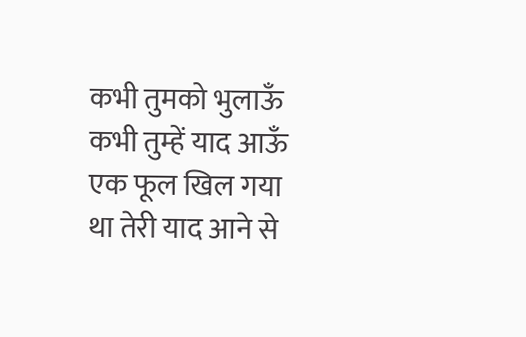कभी तुमको भुलाऊँ कभी तुम्हें याद आऊँ एक फूल खिल गया था तेरी याद आने से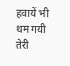हवायें भी थम गयी तेरी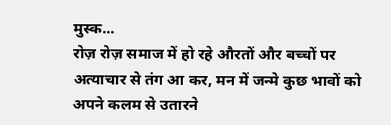मुस्क...
रोज़ रोज़ समाज में हो रहे औरतों और बच्चों पर अत्याचार से तंग आ कर, मन में जन्मे कुछ भावों को अपने कलम से उतारने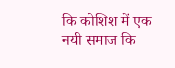कि कोशिश में एक नयी समाज कि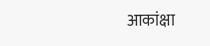आकांक्षा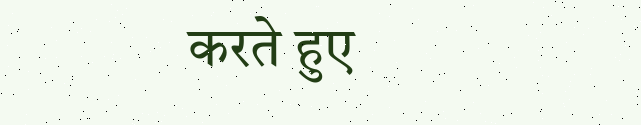करते हुए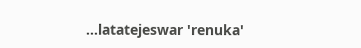...latatejeswar 'renuka'